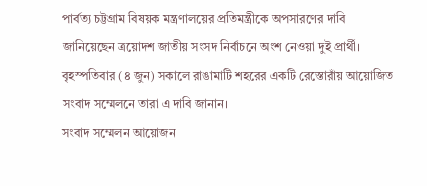পার্বত্য চট্টগ্রাম বিষয়ক মন্ত্রণালয়ের প্রতিমন্ত্রীকে অপসারণের দাবি জানিয়েছেন ত্রয়োদশ জাতীয় সংসদ নির্বাচনে অংশ নেওয়া দুই প্রার্থী।
বৃহস্পতিবার (৪ জুন) সকালে রাঙামাটি শহরের একটি রেস্তোরাঁয় আয়োজিত সংবাদ সম্মেলনে তারা এ দাবি জানান।
সংবাদ সম্মেলন আয়োজন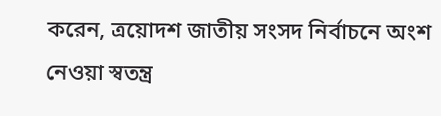করেন, ত্রয়োদশ জাতীয় সংসদ নির্বাচনে অংশ নেওয়া স্বতন্ত্র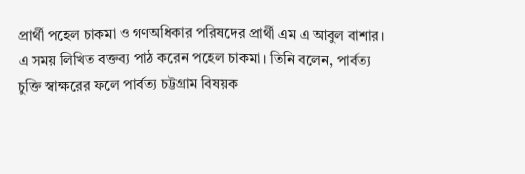প্রার্থী পহেল চাকমা ও গণঅধিকার পরিষদের প্রার্থী এম এ আবুল বাশার।
এ সময় লিখিত বক্তব্য পাঠ করেন পহেল চাকমা। তিনি বলেন, পার্বত্য চুক্তি স্বাক্ষরের ফলে পার্বত্য চট্টগ্রাম বিষয়ক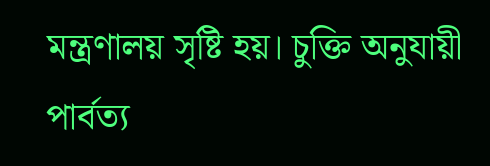মন্ত্রণালয় সৃষ্টি হয়। চুক্তি অনুযায়ী পার্বত্য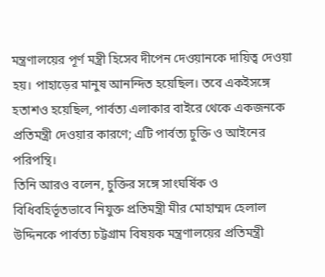মন্ত্রণালয়ের পূর্ণ মন্ত্রী হিসেব দীপেন দেওয়ানকে দায়িত্ব দেওয়া হয়। পাহাড়ের মানুষ আনন্দিত হয়েছিল। তবে একইসঙ্গে হতাশও হয়েছিল, পার্বত্য এলাকার বাইরে থেকে একজনকে প্রতিমন্ত্রী দেওয়ার কারণে; এটি পার্বত্য চুক্তি ও আইনের পরিপন্থি।
তিনি আরও বলেন, চুক্তির সঙ্গে সাংঘর্ষিক ও বিধিবহির্ভূতভাবে নিযুক্ত প্রতিমন্ত্রী মীর মোহাম্মদ হেলাল উদ্দিনকে পার্বত্য চট্টগ্রাম বিষয়ক মন্ত্রণালয়ের প্রতিমন্ত্রী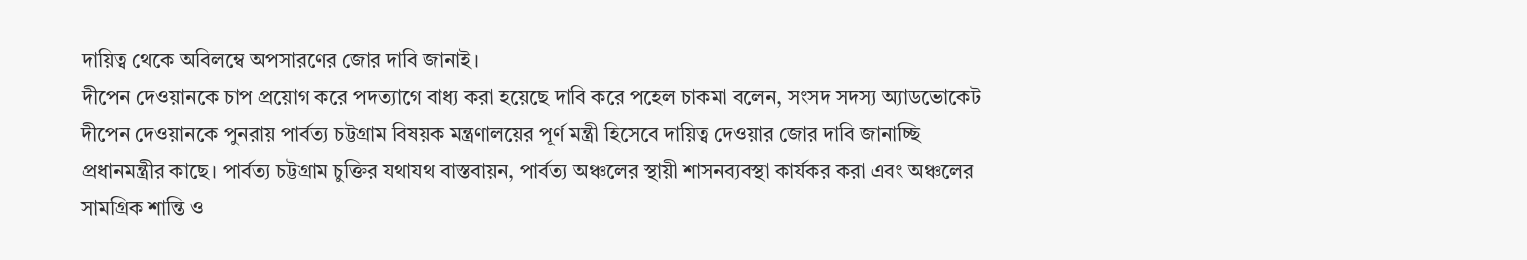দায়িত্ব থেকে অবিলম্বে অপসারণের জোর দাবি জানাই।
দীপেন দেওয়ানকে চাপ প্রয়োগ করে পদত্যাগে বাধ্য করা হয়েছে দাবি করে পহেল চাকমা বলেন, সংসদ সদস্য অ্যাডভোকেট দীপেন দেওয়ানকে পুনরায় পার্বত্য চট্টগ্রাম বিষয়ক মন্ত্রণালয়ের পূর্ণ মন্ত্রী হিসেবে দায়িত্ব দেওয়ার জোর দাবি জানাচ্ছি প্রধানমন্ত্রীর কাছে। পার্বত্য চট্টগ্রাম চুক্তির যথাযথ বাস্তবায়ন, পার্বত্য অঞ্চলের স্থায়ী শাসনব্যবস্থা কার্যকর করা এবং অঞ্চলের সামগ্রিক শান্তি ও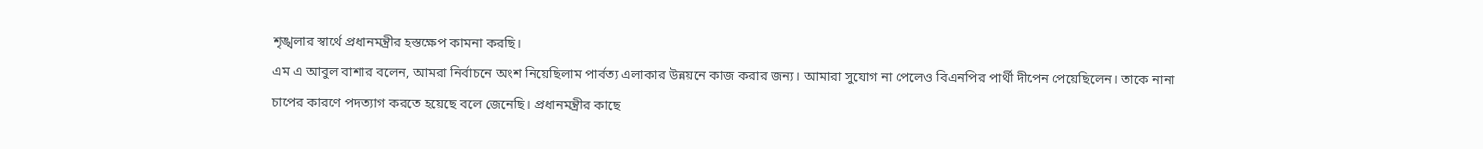শৃঙ্খলার স্বার্থে প্রধানমন্ত্রীর হস্তক্ষেপ কামনা করছি।
এম এ আবুল বাশার বলেন, আমরা নির্বাচনে অংশ নিয়েছিলাম পার্বত্য এলাকার উন্নয়নে কাজ করার জন্য। আমারা সুযোগ না পেলেও বিএনপির পার্থী দীপেন পেয়েছিলেন। তাকে নানা চাপের কারণে পদত্যাগ করতে হয়েছে বলে জেনেছি। প্রধানমন্ত্রীর কাছে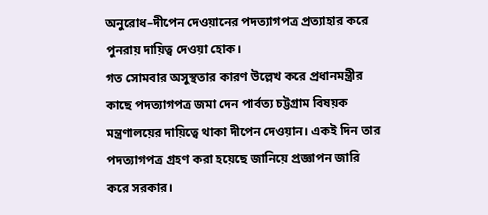অনুরোধ–দীপেন দেওয়ানের পদত্যাগপত্র প্রত্যাহার করে পুনরায় দায়িত্ব দেওয়া হোক।
গত সোমবার অসুস্থতার কারণ উল্লেখ করে প্রধানমন্ত্রীর কাছে পদত্যাগপত্র জমা দেন পার্বত্য চট্টগ্রাম বিষয়ক মন্ত্রণালয়ের দায়িত্বে থাকা দীপেন দেওয়ান। একই দিন তার পদত্যাগপত্র গ্রহণ করা হয়েছে জানিয়ে প্রজ্ঞাপন জারি করে সরকার।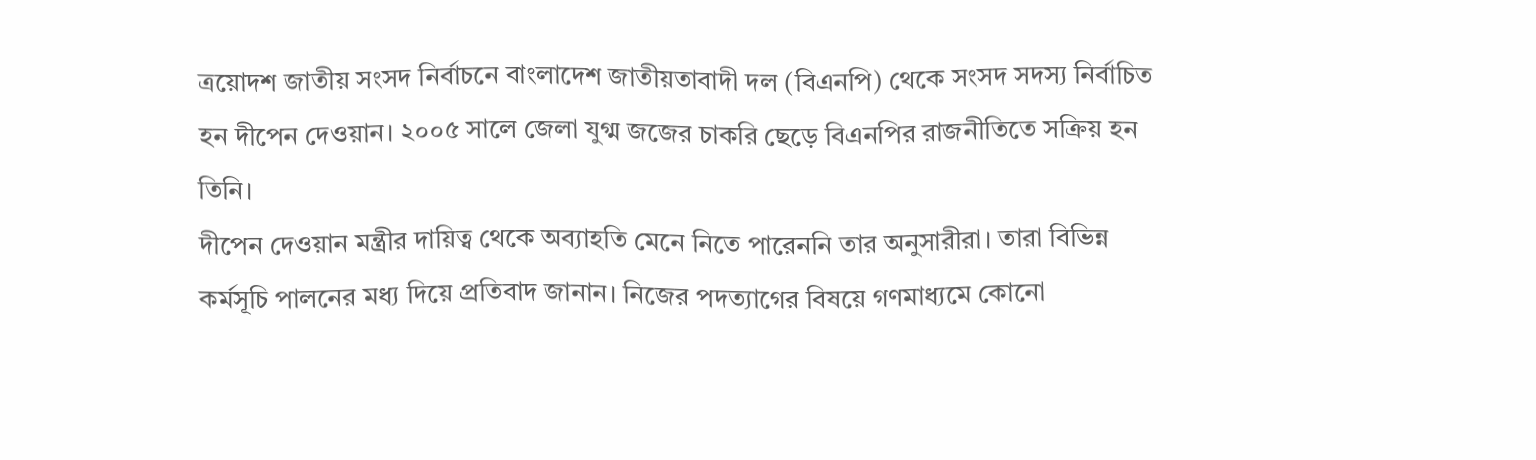ত্রয়োদশ জাতীয় সংসদ নির্বাচনে বাংলাদেশ জাতীয়তাবাদী দল (বিএনপি) থেকে সংসদ সদস্য নির্বাচিত হন দীপেন দেওয়ান। ২০০৫ সালে জেলা যুগ্ম জজের চাকরি ছেড়ে বিএনপির রাজনীতিতে সক্রিয় হন তিনি।
দীপেন দেওয়ান মন্ত্রীর দায়িত্ব থেকে অব্যাহতি মেনে নিতে পারেননি তার অনুসারীরা। তারা বিভিন্ন কর্মসূচি পালনের মধ্য দিয়ে প্রতিবাদ জানান। নিজের পদত্যাগের বিষয়ে গণমাধ্যমে কোনো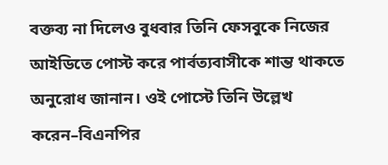বক্তব্য না দিলেও বুধবার তিনি ফেসবুকে নিজের আইডিতে পোস্ট করে পার্বত্যবাসীকে শান্ত থাকতে অনুরোধ জানান। ওই পোস্টে তিনি উল্লেখ করেন–বিএনপির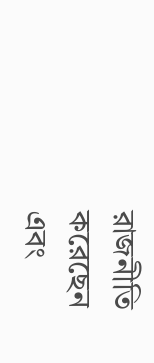রাজনীতি করেছেন এবং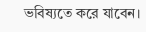ভবিষ্যতে করে যাবেন।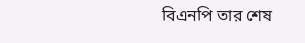বিএনপি তার শেষ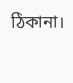ঠিকানা।